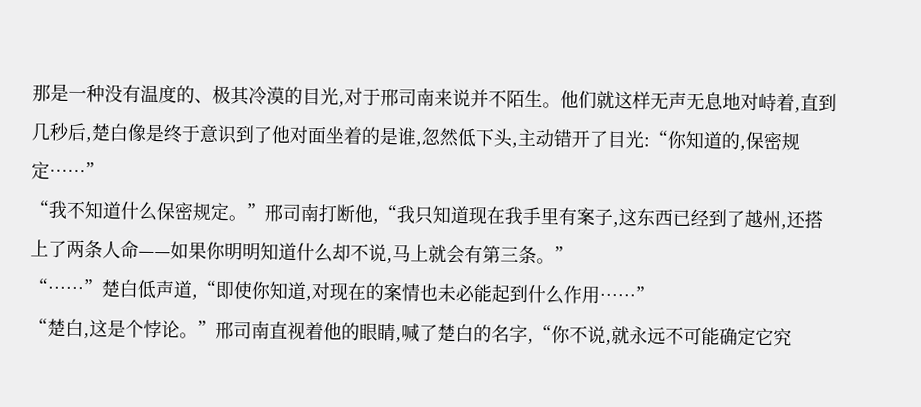那是一种没有温度的、极其冷漠的目光,对于邢司南来说并不陌生。他们就这样无声无息地对峙着,直到几秒后,楚白像是终于意识到了他对面坐着的是谁,忽然低下头,主动错开了目光:“你知道的,保密规定……”
“我不知道什么保密规定。”邢司南打断他,“我只知道现在我手里有案子,这东西已经到了越州,还搭上了两条人命——如果你明明知道什么却不说,马上就会有第三条。”
“……”楚白低声道,“即使你知道,对现在的案情也未必能起到什么作用……”
“楚白,这是个悖论。”邢司南直视着他的眼睛,喊了楚白的名字,“你不说,就永远不可能确定它究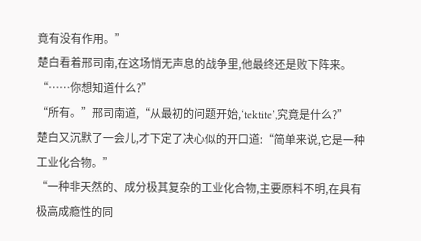竟有没有作用。”
楚白看着邢司南,在这场悄无声息的战争里,他最终还是败下阵来。
“……你想知道什么?”
“所有。”邢司南道,“从最初的问题开始,‘tektite’,究竟是什么?”
楚白又沉默了一会儿,才下定了决心似的开口道:“简单来说,它是一种工业化合物。”
“一种非天然的、成分极其复杂的工业化合物,主要原料不明,在具有极高成瘾性的同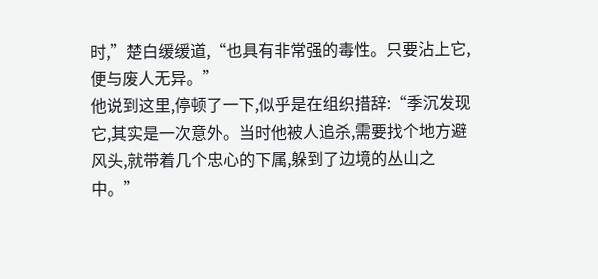时,”楚白缓缓道,“也具有非常强的毒性。只要沾上它,便与废人无异。”
他说到这里,停顿了一下,似乎是在组织措辞:“季沉发现它,其实是一次意外。当时他被人追杀,需要找个地方避风头,就带着几个忠心的下属,躲到了边境的丛山之中。”